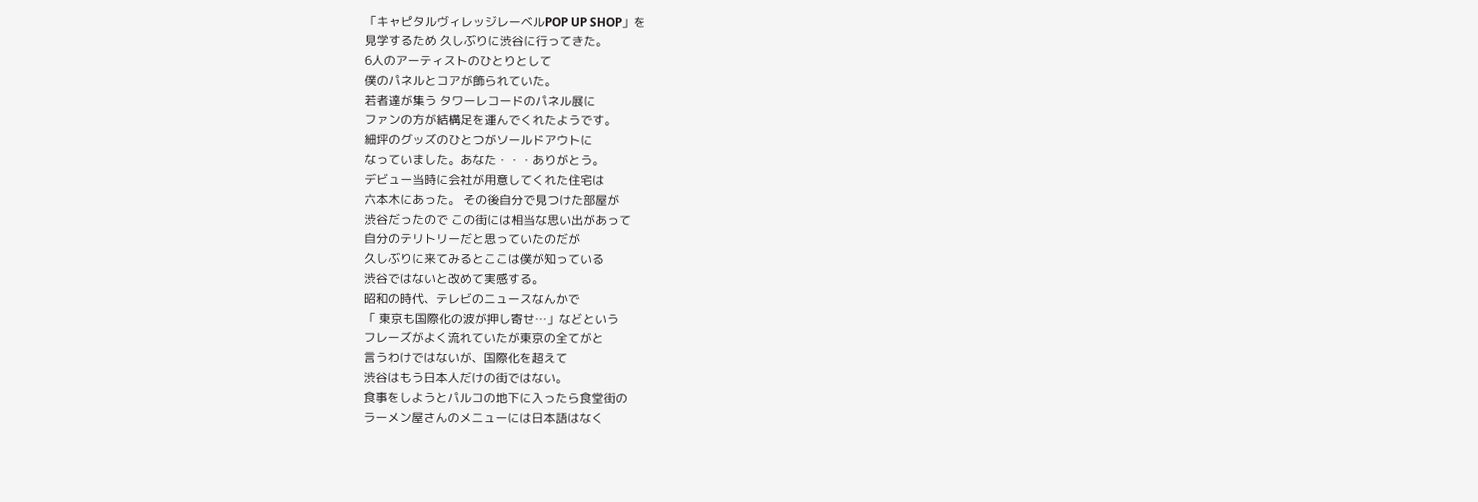「キャピタルヴィレッジレーベルPOP UP SHOP」を
見学するため 久しぶりに渋谷に行ってきた。
6人のアーティストのひとりとして
僕のパネルとコアが飾られていた。
若者達が集う タワーレコードのパネル展に
ファンの方が結構足を運んでくれたようです。
細坪のグッズのひとつがソールドアウトに
なっていました。あなた・・・ありがとう。
デビュー当時に会社が用意してくれた住宅は
六本木にあった。 その後自分で見つけた部屋が
渋谷だったので この街には相当な思い出があって
自分のテリトリーだと思っていたのだが
久しぶりに来てみるとここは僕が知っている
渋谷ではないと改めて実感する。
昭和の時代、テレビのニュースなんかで
「 東京も国際化の波が押し寄せ…」などという
フレーズがよく流れていたが東京の全てがと
言うわけではないが、国際化を超えて
渋谷はもう日本人だけの街ではない。
食事をしようとパルコの地下に入ったら食堂街の
ラーメン屋さんのメニューには日本語はなく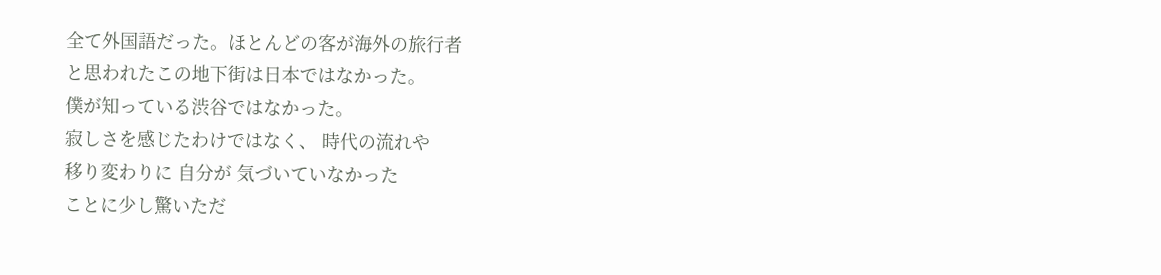全て外国語だった。ほとんどの客が海外の旅行者
と思われたこの地下街は日本ではなかった。
僕が知っている渋谷ではなかった。
寂しさを感じたわけではなく、 時代の流れや
移り変わりに 自分が 気づいていなかった
ことに少し驚いただ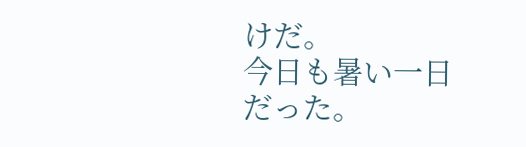けだ。
今日も暑い一日だった。